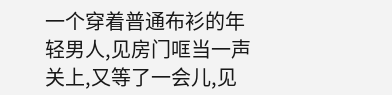一个穿着普通布衫的年轻男人,见房门哐当一声关上,又等了一会儿,见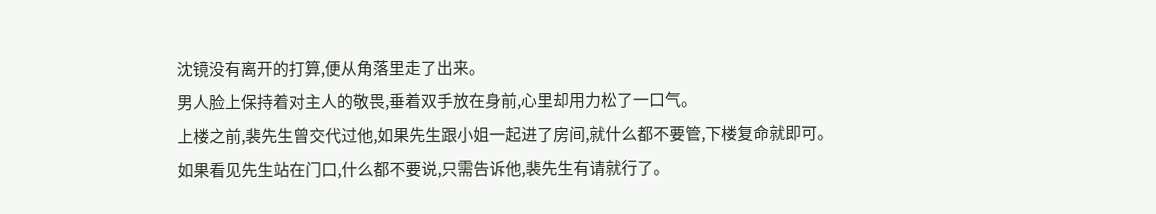沈镜没有离开的打算,便从角落里走了出来。
男人脸上保持着对主人的敬畏,垂着双手放在身前,心里却用力松了一口气。
上楼之前,裴先生曾交代过他,如果先生跟小姐一起进了房间,就什么都不要管,下楼复命就即可。
如果看见先生站在门口,什么都不要说,只需告诉他,裴先生有请就行了。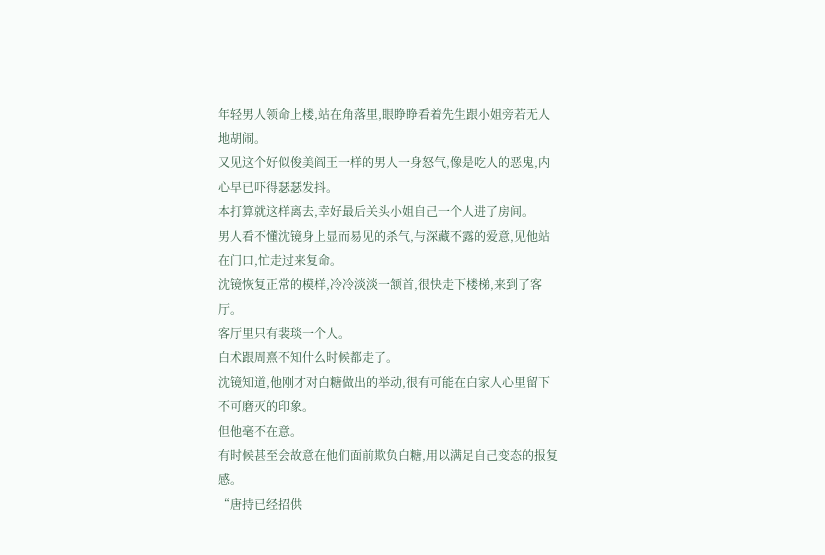年轻男人领命上楼,站在角落里,眼睁睁看着先生跟小姐旁若无人地胡闹。
又见这个好似俊美阎王一样的男人一身怒气,像是吃人的恶鬼,内心早已吓得瑟瑟发抖。
本打算就这样离去,幸好最后关头小姐自己一个人进了房间。
男人看不懂沈镜身上显而易见的杀气,与深藏不露的爱意,见他站在门口,忙走过来复命。
沈镜恢复正常的模样,冷冷淡淡一颔首,很快走下楼梯,来到了客厅。
客厅里只有裴琰一个人。
白术跟周熹不知什么时候都走了。
沈镜知道,他刚才对白糖做出的举动,很有可能在白家人心里留下不可磨灭的印象。
但他毫不在意。
有时候甚至会故意在他们面前欺负白糖,用以满足自己变态的报复感。
“唐持已经招供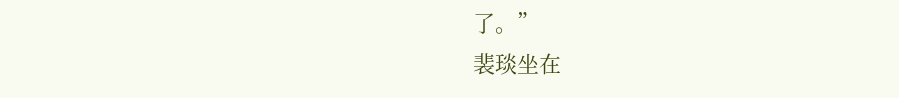了。”
裴琰坐在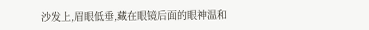沙发上,眉眼低垂,藏在眼镜后面的眼神温和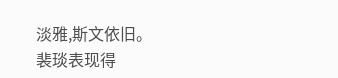淡雅,斯文依旧。
裴琰表现得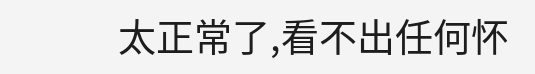太正常了,看不出任何怀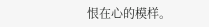恨在心的模样。